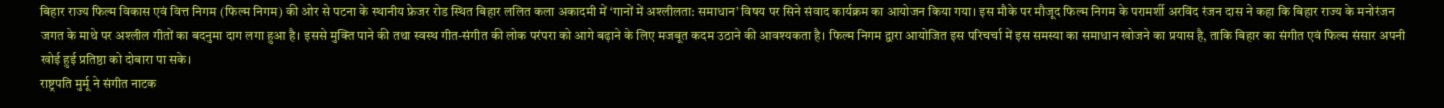बिहार राज्य फिल्म विकास एवं वित्त निगम (फिल्म निगम) की ओर से पटना के स्थानीय फ्रेजर रोड स्थित बिहार ललित कला अकादमी में ‘गानों में अश्लीलता: समाधान’ विषय पर सिने संवाद कार्यक्रम का आयोजन किया गया। इस मौके पर मौजूद फिल्म निगम के परामर्शी अरविंद रंजन दास ने कहा कि बिहार राज्य के मनोरंजन जगत के माथे पर अश्लील गीतों का बदनुमा दाग लगा हुआ है। इससे मुक्ति पाने की तथा स्वस्थ गीत-संगीत की लोक परंपरा को आगे बढ़ाने के लिए मजबूत कदम उठाने की आवश्यकता है। फिल्म निगम द्वारा आयोजित इस परिचर्चा में इस समस्या का समाधान खोजने का प्रयास है, ताकि बिहार का संगीत एवं फिल्म संसार अपनी खोई हुई प्रतिष्ठा को दोबारा पा सके।
राष्ट्रपति मुर्मू ने संगीत नाटक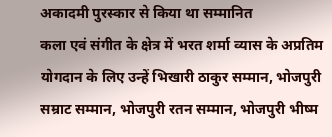अकादमी पुरस्कार से किया था सम्मानित
कला एवं संगीत के क्षेत्र में भरत शर्मा व्यास के अप्रतिम योगदान के लिए उन्हें भिखारी ठाकुर सम्मान, भोजपुरी सम्राट सम्मान, भोजपुरी रतन सम्मान, भोजपुरी भीष्म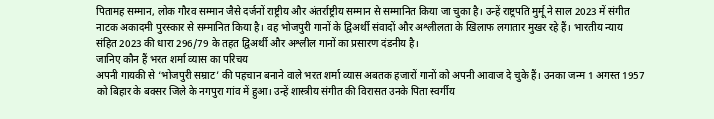पितामह सम्मान, लोक गौरव सम्मान जैसे दर्जनों राष्ट्रीय और अंतर्राष्ट्रीय सम्मान से सम्मानित किया जा चुका है। उन्हें राष्ट्रपति मुर्मू ने साल 2023 में संगीत नाटक अकादमी पुरस्कार से सम्मानित किया है। वह भोजपुरी गानों के द्विअर्थी संवादों और अश्लीलता के खिलाफ लगातार मुखर रहे हैं। भारतीय न्याय संहित 2023 की धारा 296/79 के तहत द्विअर्थी और अश्लील गानों का प्रसारण दंडनीय है।
जानिए कौन हैं भरत शर्मा व्यास का परिचय
अपनी गायकी से ‘भोजपुरी सम्राट’ की पहचान बनाने वाले भरत शर्मा व्यास अबतक हजारों गानों को अपनी आवाज दे चुके हैं। उनका जन्म 1 अगस्त 1957 को बिहार के बक्सर जिले के नगपुरा गांव में हुआ। उन्हें शास्त्रीय संगीत की विरासत उनके पिता स्वर्गीय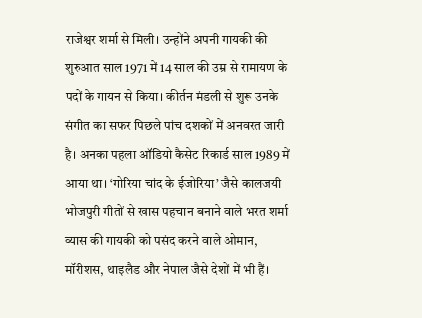राजेश्वर शर्मा से मिली। उन्होंने अपनी गायकी की शुरुआत साल 1971 में 14 साल की उम्र से रामायण के पदों के गायन से किया। कीर्तन मंडली से शुरू उनके संगीत का सफर पिछले पांच दशकों में अनवरत जारी है। अनका पहला ऑडियो कैसेट रिकार्ड साल 1989 में आया था। ‘गोरिया चांद के ईजोरिया’ जैसे कालजयी भोजपुरी गीतों से खास पहचान बनाने वाले भरत शर्मा व्यास की गायकी को पसंद करने वाले ओमान, मॉरीशस, थाइलैड और नेपाल जैसे देशों में भी हैं।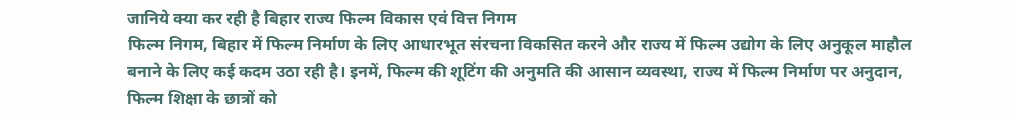जानिये क्या कर रही है बिहार राज्य फिल्म विकास एवं वित्त निगम
फिल्म निगम, बिहार में फिल्म निर्माण के लिए आधारभूत संरचना विकसित करने और राज्य में फिल्म उद्योग के लिए अनुकूल माहौल बनाने के लिए कई कदम उठा रही है। इनमें, फिल्म की शूटिंग की अनुमति की आसान व्यवस्था, राज्य में फिल्म निर्माण पर अनुदान, फिल्म शिक्षा के छात्रों को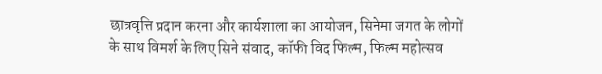छात्रवृत्ति प्रदान करना और कार्यशाला का आयोजन, सिनेमा जगत के लोगों के साथ विमर्श के लिए सिने संवाद, कॉफी विद फिल्म, फिल्म महोत्सव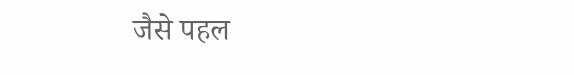जैसे पहल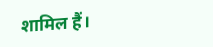शामिल हैं।